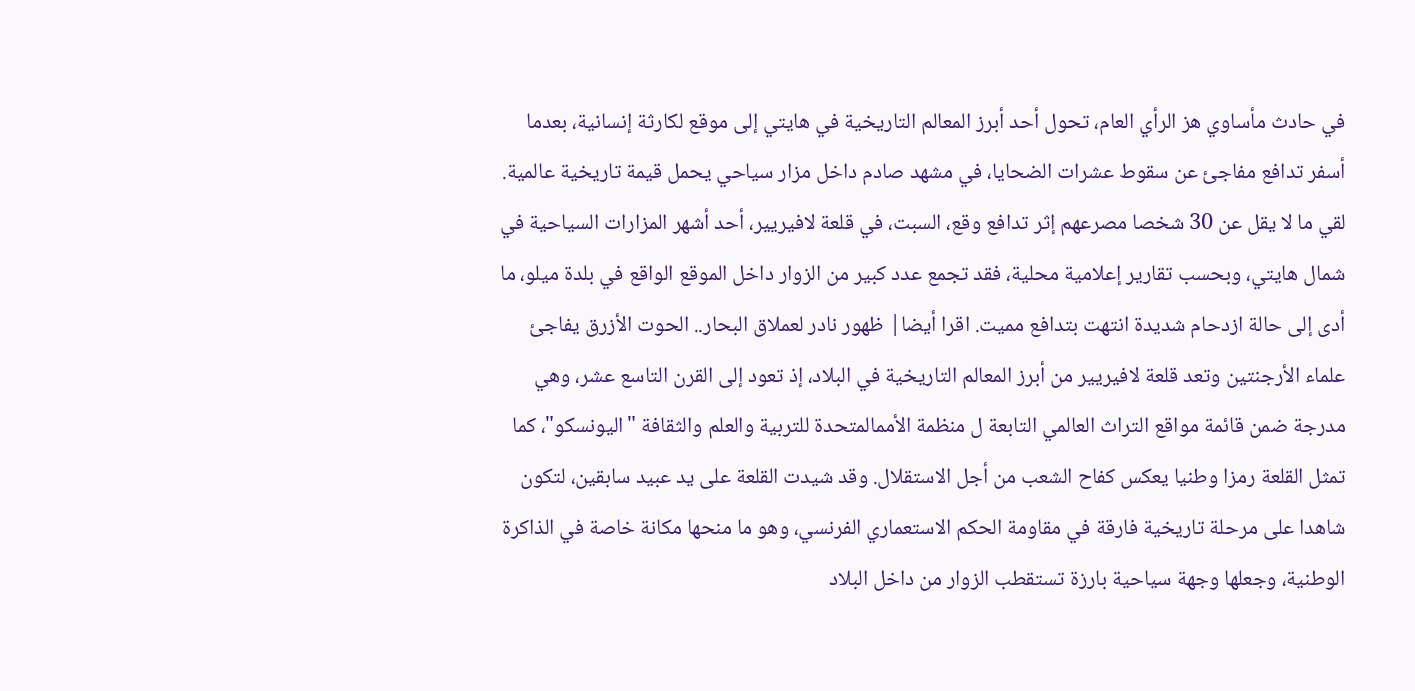في حادث مأساوي هز الرأي العام، تحول أحد أبرز المعالم التاريخية في هايتي إلى موقع لكارثة إنسانية، بعدما أسفر تدافع مفاجئ عن سقوط عشرات الضحايا، في مشهد صادم داخل مزار سياحي يحمل قيمة تاريخية عالمية. لقي ما لا يقل عن 30 شخصا مصرعهم إثر تدافع وقع، السبت، في قلعة لافيريير، أحد أشهر المزارات السياحية في شمال هايتي، وبحسب تقارير إعلامية محلية، فقد تجمع عدد كبير من الزوار داخل الموقع الواقع في بلدة ميلو، ما أدى إلى حالة ازدحام شديدة انتهت بتدافع مميت. اقرا أيضا| ظهور نادر لعملاق البحار.. الحوت الأزرق يفاجئ علماء الأرجنتين وتعد قلعة لافيريير من أبرز المعالم التاريخية في البلاد، إذ تعود إلى القرن التاسع عشر، وهي مدرجة ضمن قائمة مواقع التراث العالمي التابعة ل منظمة الأممالمتحدة للتربية والعلم والثقافة "اليونسكو"، كما تمثل القلعة رمزا وطنيا يعكس كفاح الشعب من أجل الاستقلال. وقد شيدت القلعة على يد عبيد سابقين، لتكون شاهدا على مرحلة تاريخية فارقة في مقاومة الحكم الاستعماري الفرنسي، وهو ما منحها مكانة خاصة في الذاكرة الوطنية، وجعلها وجهة سياحية بارزة تستقطب الزوار من داخل البلاد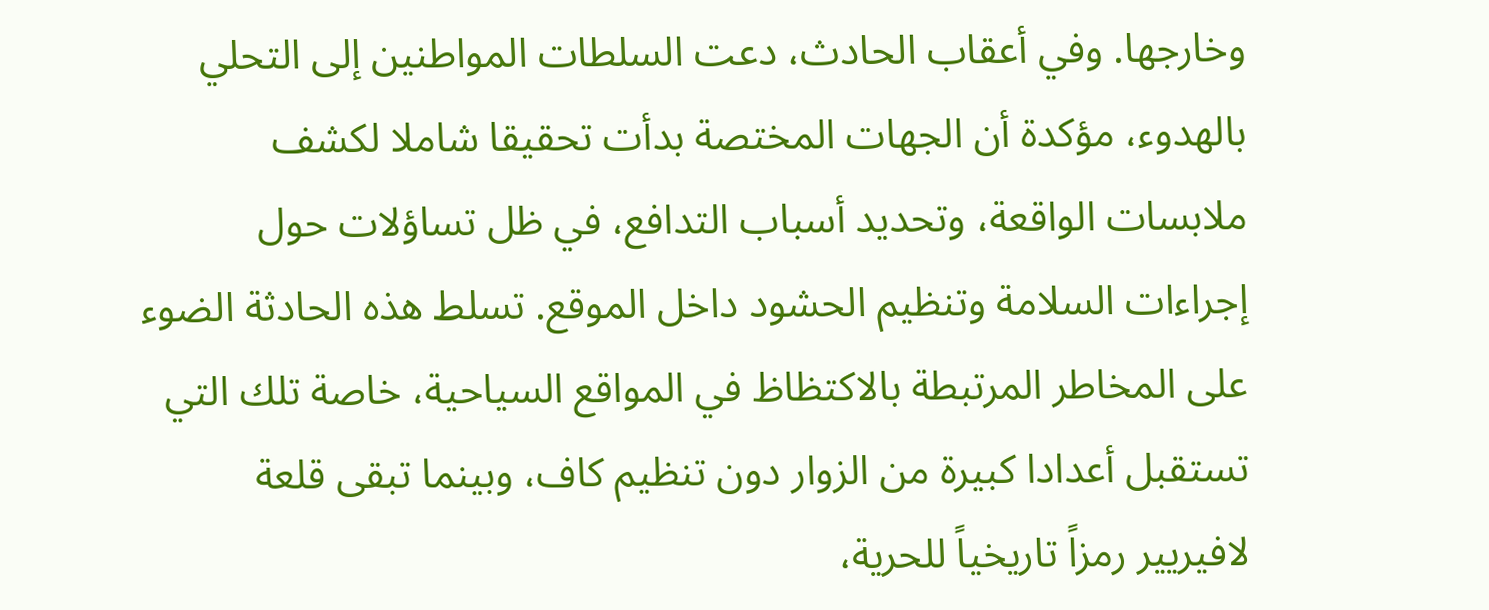وخارجها. وفي أعقاب الحادث، دعت السلطات المواطنين إلى التحلي بالهدوء، مؤكدة أن الجهات المختصة بدأت تحقيقا شاملا لكشف ملابسات الواقعة، وتحديد أسباب التدافع، في ظل تساؤلات حول إجراءات السلامة وتنظيم الحشود داخل الموقع. تسلط هذه الحادثة الضوء على المخاطر المرتبطة بالاكتظاظ في المواقع السياحية، خاصة تلك التي تستقبل أعدادا كبيرة من الزوار دون تنظيم كاف، وبينما تبقى قلعة لافيريير رمزاً تاريخياً للحرية،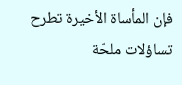فإن المأساة الأخيرة تطرح تساؤلات ملحّة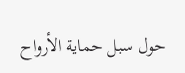حول سبل حماية الأرواح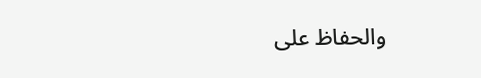والحفاظ على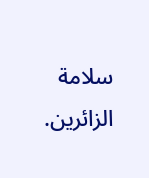سلامة الزائرين.